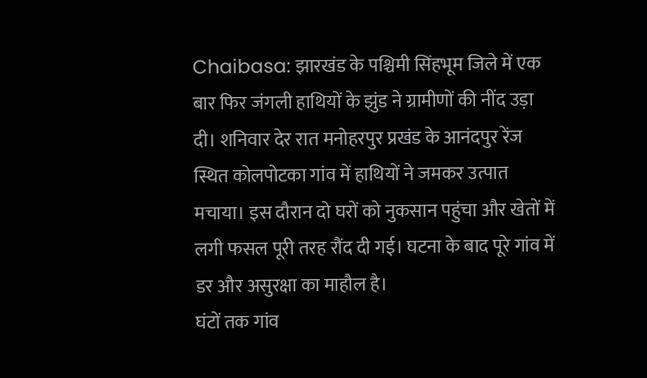Chaibasa: झारखंड के पश्चिमी सिंहभूम जिले में एक बार फिर जंगली हाथियों के झुंड ने ग्रामीणों की नींद उड़ा दी। शनिवार देर रात मनोहरपुर प्रखंड के आनंदपुर रेंज स्थित कोलपोटका गांव में हाथियों ने जमकर उत्पात मचाया। इस दौरान दो घरों को नुकसान पहुंचा और खेतों में लगी फसल पूरी तरह रौंद दी गई। घटना के बाद पूरे गांव में डर और असुरक्षा का माहौल है।
घंटों तक गांव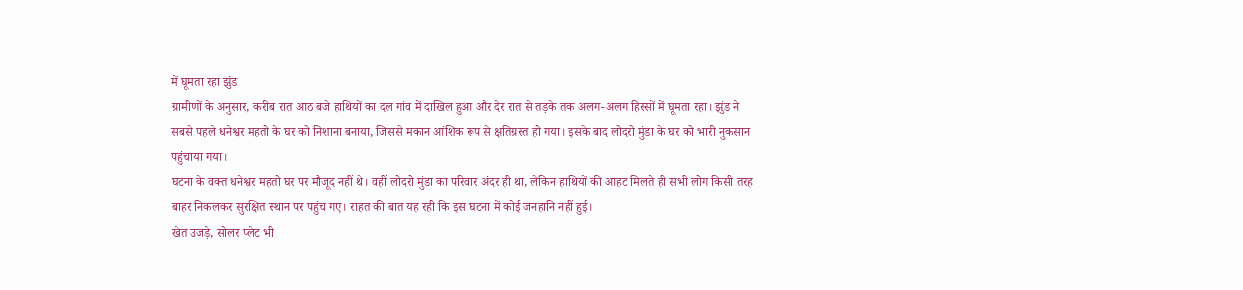में घूमता रहा झुंड
ग्रामीणों के अनुसार, करीब रात आठ बजे हाथियों का दल गांव में दाखिल हुआ और देर रात से तड़के तक अलग-अलग हिस्सों में घूमता रहा। झुंड ने सबसे पहले धनेश्वर महतो के घर को निशाना बनाया, जिससे मकान आंशिक रूप से क्षतिग्रस्त हो गया। इसके बाद लोदरो मुंडा के घर को भारी नुकसान पहुंचाया गया।
घटना के वक्त धनेश्वर महतो घर पर मौजूद नहीं थे। वहीं लोदरो मुंडा का परिवार अंदर ही था, लेकिन हाथियों की आहट मिलते ही सभी लोग किसी तरह बाहर निकलकर सुरक्षित स्थान पर पहुंच गए। राहत की बात यह रही कि इस घटना में कोई जनहानि नहीं हुई।
खेत उजड़े, सोलर प्लेट भी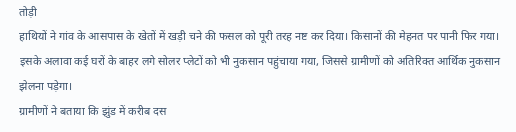तोड़ी
हाथियों ने गांव के आसपास के खेतों में खड़ी चने की फसल को पूरी तरह नष्ट कर दिया। किसानों की मेहनत पर पानी फिर गया। इसके अलावा कई घरों के बाहर लगे सोलर प्लेटों को भी नुकसान पहुंचाया गया, जिससे ग्रामीणों को अतिरिक्त आर्थिक नुकसान झेलना पड़ेगा।
ग्रामीणों ने बताया कि झुंड में करीब दस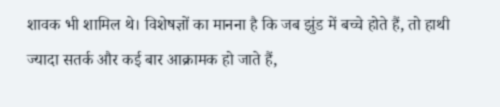शावक भी शामिल थे। विशेषज्ञों का मानना है कि जब झुंड में बच्चे होते हैं, तो हाथी ज्यादा सतर्क और कई बार आक्रामक हो जाते हैं,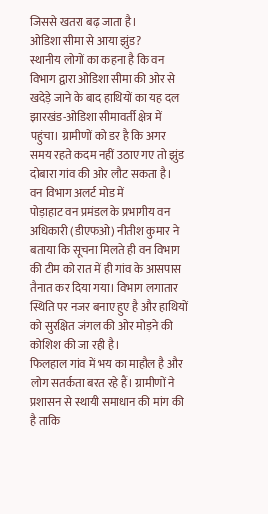जिससे खतरा बढ़ जाता है।
ओडिशा सीमा से आया झुंड?
स्थानीय लोगों का कहना है कि वन विभाग द्वारा ओडिशा सीमा की ओर से खदेड़े जाने के बाद हाथियों का यह दल झारखंड-ओडिशा सीमावर्ती क्षेत्र में पहुंचा। ग्रामीणों को डर है कि अगर समय रहते कदम नहीं उठाए गए तो झुंड दोबारा गांव की ओर लौट सकता है।
वन विभाग अलर्ट मोड में
पोड़ाहाट वन प्रमंडल के प्रभागीय वन अधिकारी (डीएफओ) नीतीश कुमार ने बताया कि सूचना मिलते ही वन विभाग की टीम को रात में ही गांव के आसपास तैनात कर दिया गया। विभाग लगातार स्थिति पर नजर बनाए हुए है और हाथियों को सुरक्षित जंगल की ओर मोड़ने की कोशिश की जा रही है।
फिलहाल गांव में भय का माहौल है और लोग सतर्कता बरत रहे हैं। ग्रामीणों ने प्रशासन से स्थायी समाधान की मांग की है ताकि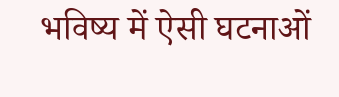भविष्य में ऐसी घटनाओं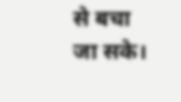से बचा जा सके।